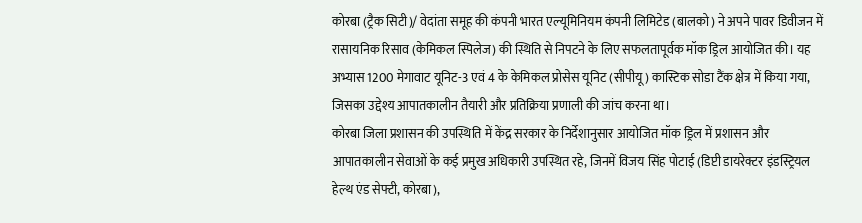कोरबा (ट्रैक सिटी)/ वेदांता समूह की कंपनी भारत एल्यूमिनियम कंपनी लिमिटेड (बालको) ने अपने पावर डिवीजन में रासायनिक रिसाव (केमिकल स्पिलेज) की स्थिति से निपटने के लिए सफलतापूर्वक मॉक ड्रिल आयोजित की। यह अभ्यास 1200 मेगावाट यूनिट-3 एवं 4 के केमिकल प्रोसेस यूनिट (सीपीयू) कास्टिक सोडा टैंक क्षेत्र में किया गया, जिसका उद्देश्य आपातकालीन तैयारी और प्रतिक्रिया प्रणाली की जांच करना था।
कोरबा जिला प्रशासन की उपस्थिति में केंद्र सरकार के निर्देशानुसार आयोजित मॉक ड्रिल में प्रशासन और आपातकालीन सेवाओं के कई प्रमुख अधिकारी उपस्थित रहे, जिनमें विजय सिंह पोटाई (डिप्टी डायरेक्टर इंडस्ट्रियल हेल्थ एंड सेफ्टी, कोरबा),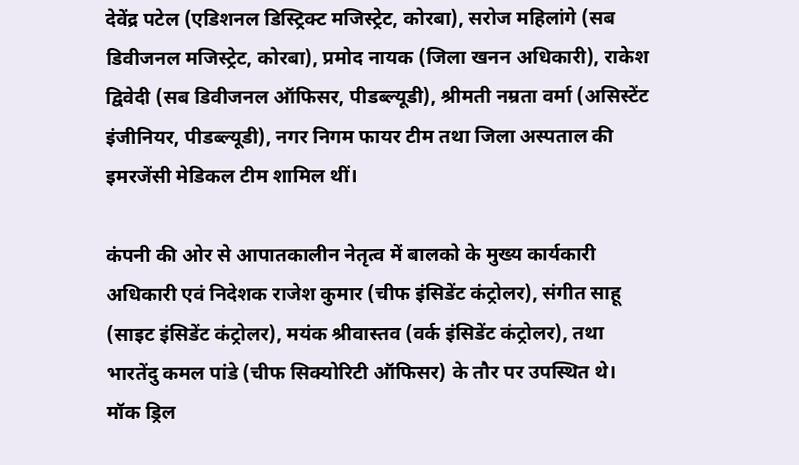देवेंद्र पटेल (एडिशनल डिस्ट्रिक्ट मजिस्ट्रेट, कोरबा), सरोज महिलांगे (सब डिवीजनल मजिस्ट्रेट, कोरबा), प्रमोद नायक (जिला खनन अधिकारी), राकेश द्विवेदी (सब डिवीजनल ऑफिसर, पीडब्ल्यूडी), श्रीमती नम्रता वर्मा (असिस्टेंट इंजीनियर, पीडब्ल्यूडी), नगर निगम फायर टीम तथा जिला अस्पताल की इमरजेंसी मेडिकल टीम शामिल थीं।

कंपनी की ओर से आपातकालीन नेतृत्व में बालको के मुख्य कार्यकारी अधिकारी एवं निदेशक राजेश कुमार (चीफ इंसिडेंट कंट्रोलर), संगीत साहू (साइट इंसिडेंट कंट्रोलर), मयंक श्रीवास्तव (वर्क इंसिडेंट कंट्रोलर), तथा भारतेंदु कमल पांडे (चीफ सिक्योरिटी ऑफिसर) के तौर पर उपस्थित थे।
मॉक ड्रिल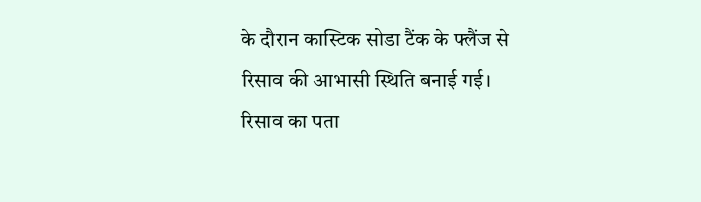के दौरान कास्टिक सोडा टैंक के फ्लैंज से रिसाव की आभासी स्थिति बनाई गई। रिसाव का पता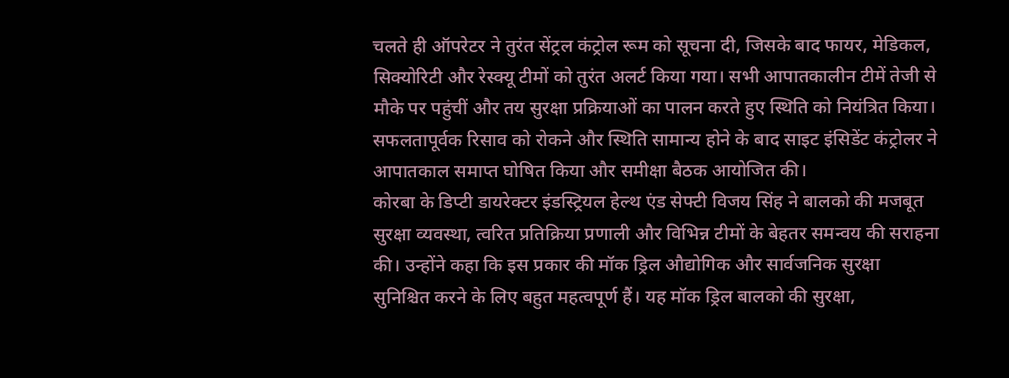चलते ही ऑपरेटर ने तुरंत सेंट्रल कंट्रोल रूम को सूचना दी, जिसके बाद फायर, मेडिकल, सिक्योरिटी और रेस्क्यू टीमों को तुरंत अलर्ट किया गया। सभी आपातकालीन टीमें तेजी से मौके पर पहुंचीं और तय सुरक्षा प्रक्रियाओं का पालन करते हुए स्थिति को नियंत्रित किया। सफलतापूर्वक रिसाव को रोकने और स्थिति सामान्य होने के बाद साइट इंसिडेंट कंट्रोलर ने आपातकाल समाप्त घोषित किया और समीक्षा बैठक आयोजित की।
कोरबा के डिप्टी डायरेक्टर इंडस्ट्रियल हेल्थ एंड सेफ्टी विजय सिंह ने बालको की मजबूत सुरक्षा व्यवस्था, त्वरित प्रतिक्रिया प्रणाली और विभिन्न टीमों के बेहतर समन्वय की सराहना की। उन्होंने कहा कि इस प्रकार की मॉक ड्रिल औद्योगिक और सार्वजनिक सुरक्षा सुनिश्चित करने के लिए बहुत महत्वपूर्ण हैं। यह मॉक ड्रिल बालको की सुरक्षा,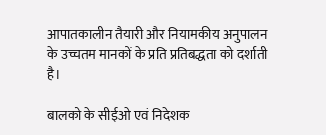आपातकालीन तैयारी और नियामकीय अनुपालन के उच्चतम मानकों के प्रति प्रतिबद्धता को दर्शाती है।

बालको के सीईओ एवं निदेशक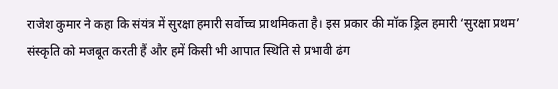राजेश कुमार ने कहा कि संयंत्र में सुरक्षा हमारी सर्वोच्च प्राथमिकता है। इस प्रकार की मॉक ड्रिल हमारी ‘सुरक्षा प्रथम’ संस्कृति को मजबूत करती हैं और हमें किसी भी आपात स्थिति से प्रभावी ढंग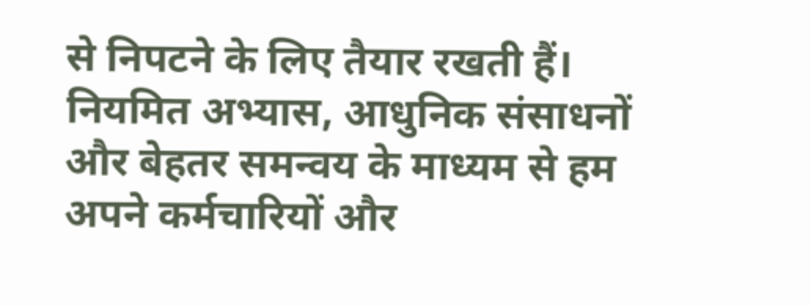से निपटने के लिए तैयार रखती हैं। नियमित अभ्यास, आधुनिक संसाधनों और बेहतर समन्वय के माध्यम से हम अपने कर्मचारियों और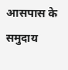आसपास के समुदाय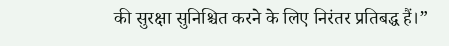की सुरक्षा सुनिश्चित करने के लिए निरंतर प्रतिबद्ध हैं।”